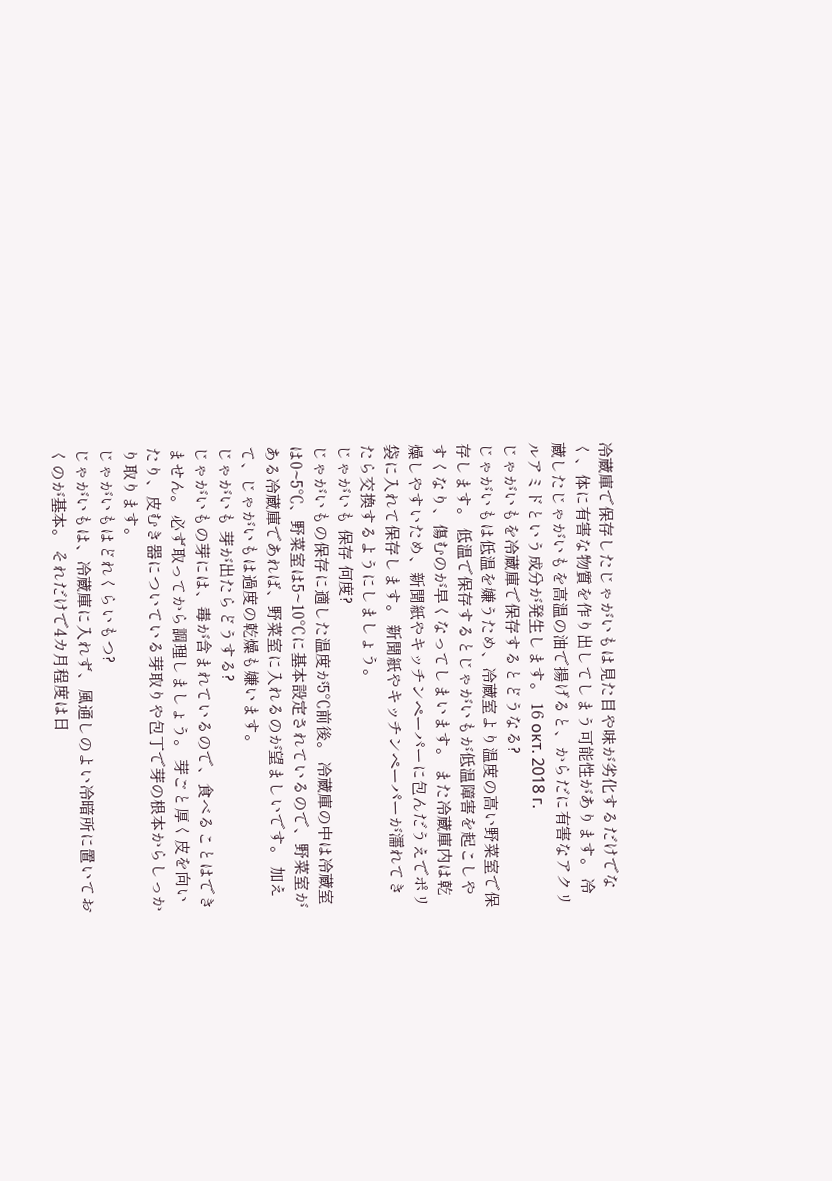冷蔵庫で保存したじゃがいもは見た目や味が劣化するだけでなく、体に有害な物質を作り出してしまう可能性があります。 冷蔵したじゃがいもを高温の油で揚げると、からだに有害なアクリルアミドという成分が発生します。 16 окт. 2018 г.
じゃがいもを冷蔵庫で保存するとどうなる?
じゃがいもは低温を嫌うため、冷蔵室より温度の高い野菜室で保存します。 低温で保存するとじゃがいもが低温障害を起こしやすくなり、傷むのが早くなってしまいます。 また冷蔵庫内は乾燥しやすいため、新聞紙やキッチンペーパーに包んだうえでポリ袋に入れて保存します。 新聞紙やキッチンペーパーが濡れてきたら交換するようにしましょう。
じゃがいも 保存 何度?
じゃがいもの保存に適した温度が5℃前後。 冷蔵庫の中は冷蔵室は0~5℃、野菜室は5~10℃に基本設定されているので、野菜室がある冷蔵庫であれば、野菜室に入れるのが望ましいです。 加えて、じゃがいもは過度の乾燥も嫌います。
じゃがいも 芽が出たらどうする?
じゃがいもの芽には、毒が含まれているので、食べることはできません。 必ず取ってから調理しましょう。 芽ごと厚く皮を向いたり、皮むき器についている芽取りや包丁で芽の根本からしっかり取ります。
じゃがいもはどれくらいもつ?
じゃがいもは、冷蔵庫に入れず、風通しのよい冷暗所に置いておくのが基本。 それだけで4カ月程度は日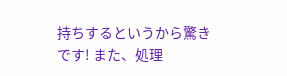持ちするというから驚きです! また、処理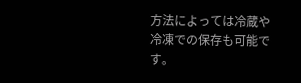方法によっては冷蔵や冷凍での保存も可能です。